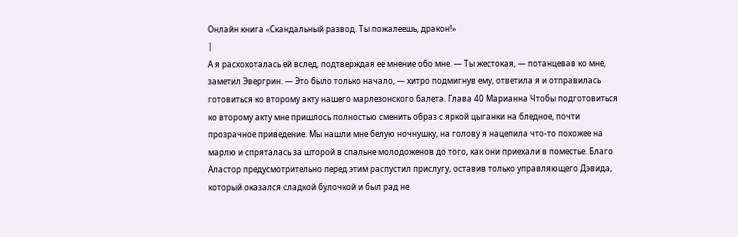Онлайн книга «Cкандальный развод. Ты пожалеешь, дракон!»
|
А я расхохоталась ей вслед, подтверждая ее мнение обо мне. — Ты жестокая, — потанцевав ко мне, заметил Эвергрин. — Это было только начало, — хитро подмигнув ему, ответила я и отправилась готовиться ко второму акту нашего марлезонского балета. Глава 40 Марианна Чтобы подготовиться ко второму акту мне пришлось полностью сменить образ с яркой цыганки на бледное, почти прозрачное приведение. Мы нашли мне белую ночнушку, на голову я нацепила что-то похожее на марлю и спряталась за шторой в спальне молодоженов до того, как они приехали в поместье. Благо Аластор предусмотрительно перед этим распустил прислугу, оставив только управляющего Дэвида, который оказался сладкой булочкой и был рад не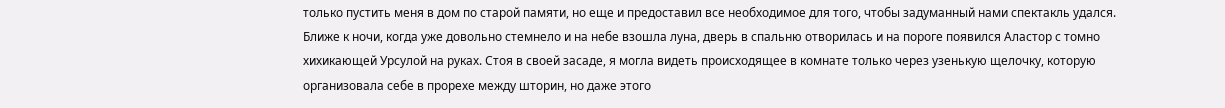только пустить меня в дом по старой памяти, но еще и предоставил все необходимое для того, чтобы задуманный нами спектакль удался. Ближе к ночи, когда уже довольно стемнело и на небе взошла луна, дверь в спальню отворилась и на пороге появился Аластор с томно хихикающей Урсулой на руках. Стоя в своей засаде, я могла видеть происходящее в комнате только через узенькую щелочку, которую организовала себе в прорехе между шторин, но даже этого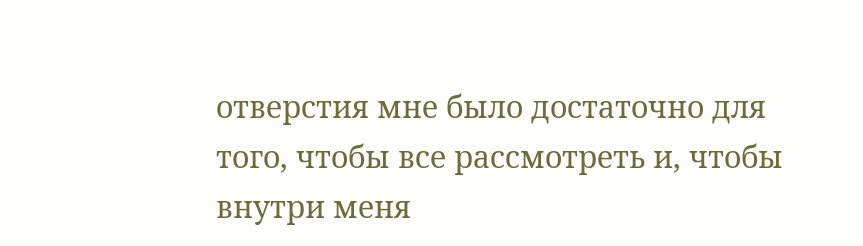отверстия мне было достаточно для того, чтобы все рассмотреть и, чтобы внутри меня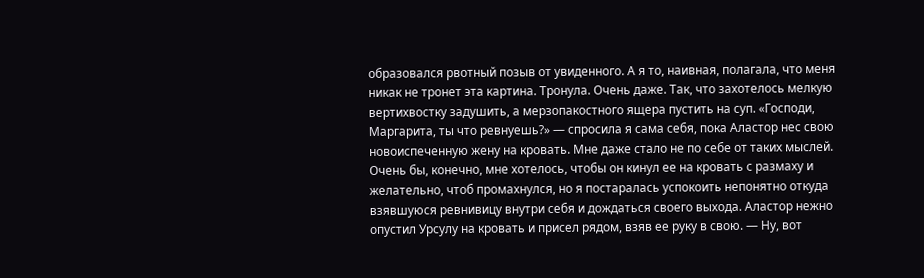образовался рвотный позыв от увиденного. А я то, наивная, полагала, что меня никак не тронет эта картина. Тронула. Очень даже. Так, что захотелось мелкую вертихвостку задушить, а мерзопакостного ящера пустить на суп. «Господи, Маргарита, ты что ревнуешь?» — спросила я сама себя, пока Аластор нес свою новоиспеченную жену на кровать. Мне даже стало не по себе от таких мыслей. Очень бы, конечно, мне хотелось, чтобы он кинул ее на кровать с размаху и желательно, чтоб промахнулся, но я постаралась успокоить непонятно откуда взявшуюся ревнивицу внутри себя и дождаться своего выхода. Аластор нежно опустил Урсулу на кровать и присел рядом, взяв ее руку в свою. — Ну, вот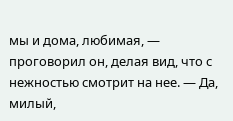мы и дома, любимая, — проговорил он, делая вид, что с нежностью смотрит на нее. — Да, милый,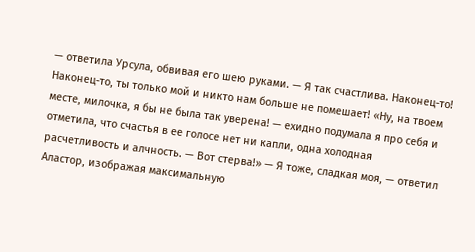— ответила Урсула, обвивая его шею руками. — Я так счастлива. Наконец-то! Наконец-то, ты только мой и никто нам больше не помешает! «Ну, на твоем месте, милочка, я бы не была так уверена! — ехидно подумала я про себя и отметила, что счастья в ее голосе нет ни капли, одна холодная расчетливость и алчность. — Вот стерва!» — Я тоже, сладкая моя, — ответил Аластор, изображая максимальную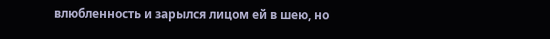влюбленность и зарылся лицом ей в шею, но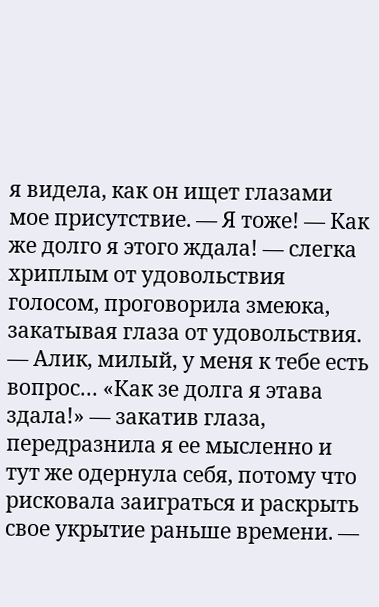я видела, как он ищет глазами мое присутствие. — Я тоже! — Как же долго я этого ждала! — слегка хриплым от удовольствия голосом, проговорила змеюка, закатывая глаза от удовольствия. — Алик, милый, у меня к тебе есть вопрос… «Как зе долга я этава здала!» — закатив глаза, передразнила я ее мысленно и тут же одернула себя, потому что рисковала заиграться и раскрыть свое укрытие раньше времени. —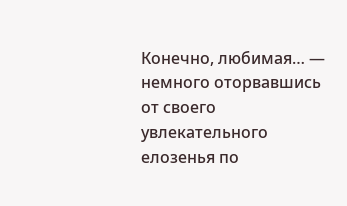Конечно, любимая… — немного оторвавшись от своего увлекательного елозенья по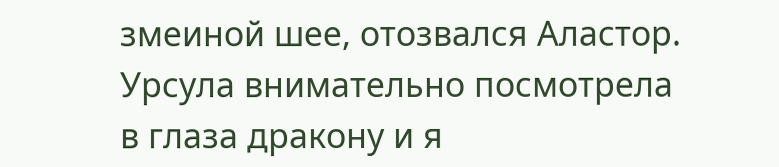змеиной шее, отозвался Аластор. Урсула внимательно посмотрела в глаза дракону и я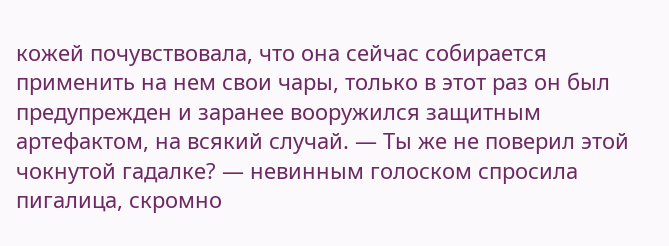кожей почувствовала, что она сейчас собирается применить на нем свои чары, только в этот раз он был предупрежден и заранее вооружился защитным артефактом, на всякий случай. — Ты же не поверил этой чокнутой гадалке? — невинным голоском спросила пигалица, скромно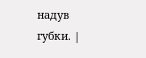надув губки. |